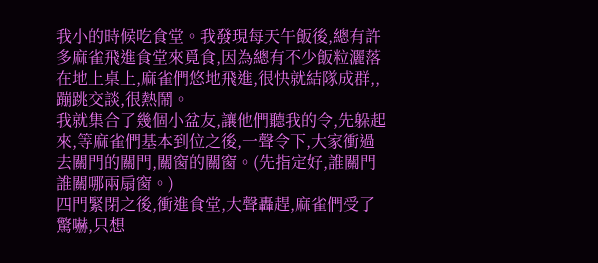我小的時候吃食堂。我發現每天午飯後,總有許多麻雀飛進食堂來覓食,因為總有不少飯粒灑落在地上桌上,麻雀們悠地飛進,很快就結隊成群,,蹦跳交談,很熱鬧。
我就集合了幾個小盆友,讓他們聽我的令,先躲起來,等麻雀們基本到位之後,一聲令下,大家衝過去關門的關門,關窗的關窗。(先指定好,誰關門誰關哪兩扇窗。)
四門緊閉之後,衝進食堂,大聲轟趕,麻雀們受了驚嚇,只想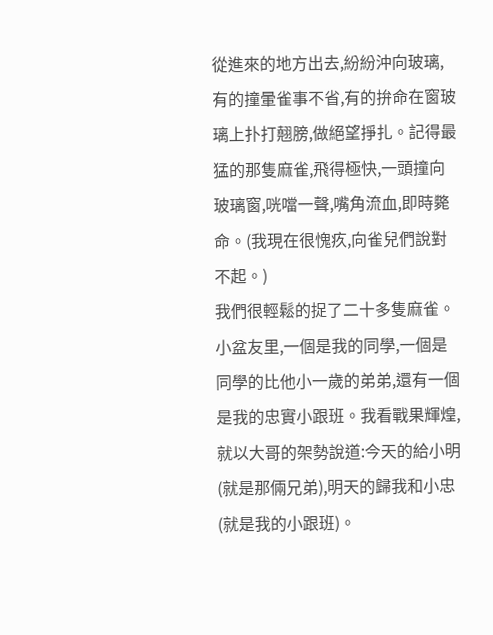從進來的地方出去,紛紛沖向玻璃,有的撞暈雀事不省,有的拚命在窗玻璃上扑打翹膀,做絕望掙扎。記得最猛的那隻麻雀,飛得極快,一頭撞向玻璃窗,咣噹一聲,嘴角流血,即時斃命。(我現在很愧疚,向雀兒們說對不起。)
我們很輕鬆的捉了二十多隻麻雀。小盆友里,一個是我的同學,一個是同學的比他小一歲的弟弟,還有一個是我的忠實小跟班。我看戰果輝煌,就以大哥的架勢說道:今天的給小明(就是那倆兄弟),明天的歸我和小忠(就是我的小跟班)。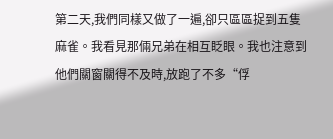第二天,我們同樣又做了一遍,卻只區區捉到五隻麻雀。我看見那倆兄弟在相互眨眼。我也注意到他們關窗關得不及時,放跑了不多“俘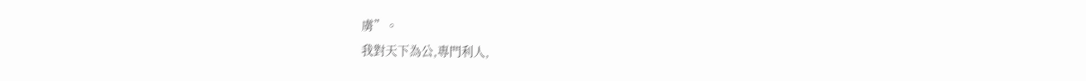虜”。
我對天下為公,專門利人,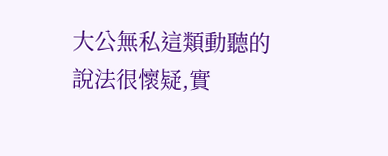大公無私這類動聽的說法很懷疑,實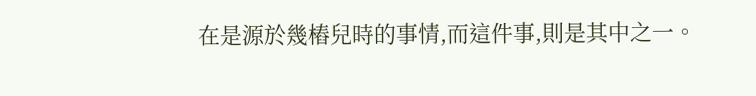在是源於幾樁兒時的事情,而這件事,則是其中之一。